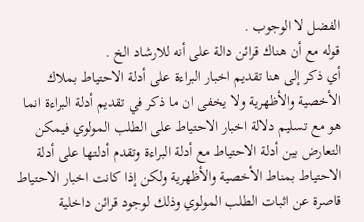الفضل لا الوجوب .
قوله مع أن هناك قرائن دالة على أنه للارشاد الخ .
أي ذكر إلى هنا تقديم اخبار البراءة على أدلة الاحتياط بملاك الأخصية والأظهرية ولا يخفى ان ما ذكر في تقديم أدلة البراءة انما هو مع تسليم دلالة اخبار الاحتياط على الطلب المولوي فيمكن التعارض بين أدلة الاحتياط مع أدلة البراءة وتقدم أدلتها على أدلة الاحتياط بمناط الأخصية والأظهرية ولكن إذا كانت اخبار الاحتياط قاصرة عن اثبات الطلب المولوي وذلك لوجود قرائن داخلية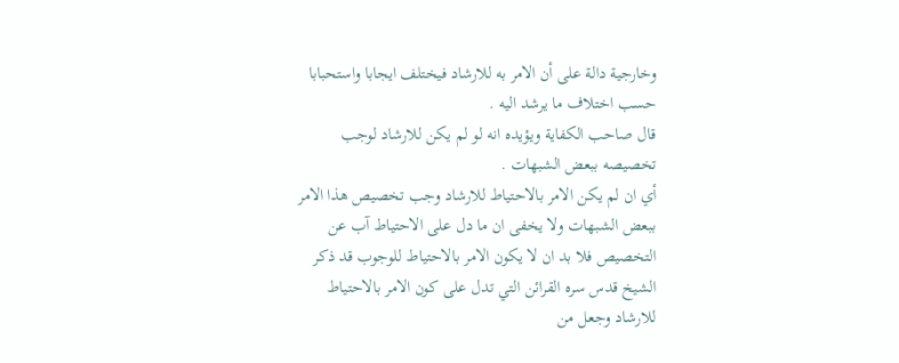وخارجية دالة على أن الامر به للارشاد فيختلف ايجابا واستحبابا حسب اختلاف ما يرشد اليه .
قال صاحب الكفاية ويؤيده انه لو لم يكن للارشاد لوجب تخصيصه ببعض الشبهات .
أي ان لم يكن الامر بالاحتياط للارشاد وجب تخصيص هذا الامر ببعض الشبهات ولا يخفى ان ما دل على الاحتياط آب عن التخصيص فلا بد ان لا يكون الامر بالاحتياط للوجوب قد ذكر الشيخ قدس سره القرائن التي تدل على كون الامر بالاحتياط للارشاد وجعل من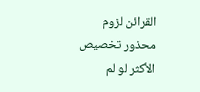القرائن لزوم محذور تخصيص الأكثر لو لم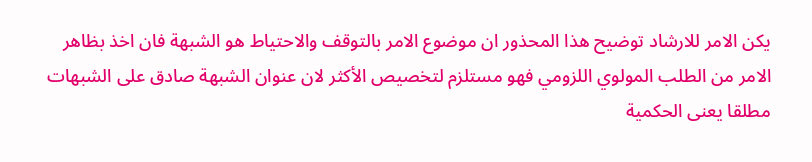يكن الامر للارشاد توضيح هذا المحذور ان موضوع الامر بالتوقف والاحتياط هو الشبهة فان اخذ بظاهر الامر من الطلب المولوي اللزومي فهو مستلزم لتخصيص الأكثر لان عنوان الشبهة صادق على الشبهات مطلقا يعنى الحكمية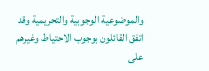والموضوعية الوجوبية والتحريمية وقد اتفق القائلون بوجوب الاحتياط وغيرهم على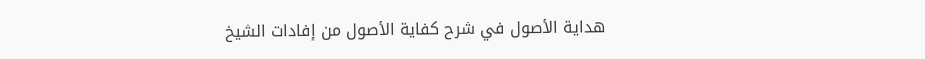هداية الأصول في شرح كفاية الأصول من إفادات الشيخ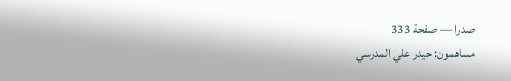صدرا — صفحة 333
مساهمون: حيدر علي المدرسي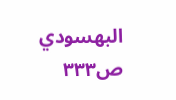البهسودي
ص٣٣٣